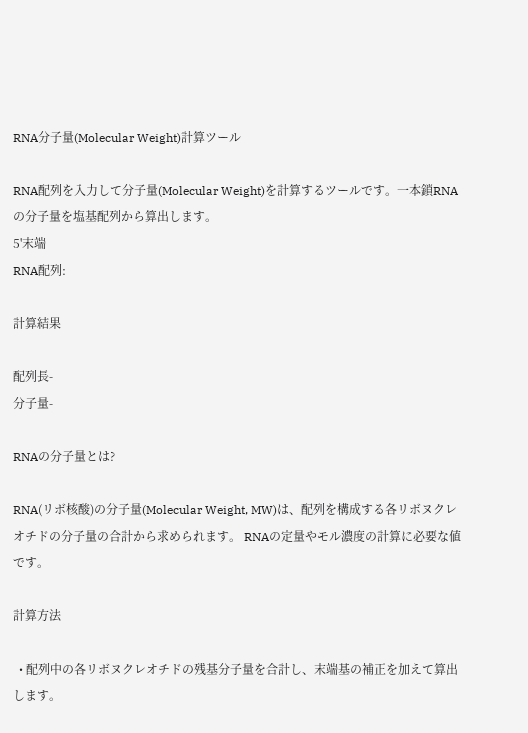RNA分子量(Molecular Weight)計算ツール

RNA配列を入力して分子量(Molecular Weight)を計算するツールです。一本鎖RNAの分子量を塩基配列から算出します。
5'末端
RNA配列:

計算結果

配列長-
分子量-

RNAの分子量とは?

RNA(リボ核酸)の分子量(Molecular Weight, MW)は、配列を構成する各リボヌクレオチドの分子量の合計から求められます。 RNAの定量やモル濃度の計算に必要な値です。

計算方法

  • 配列中の各リボヌクレオチドの残基分子量を合計し、末端基の補正を加えて算出します。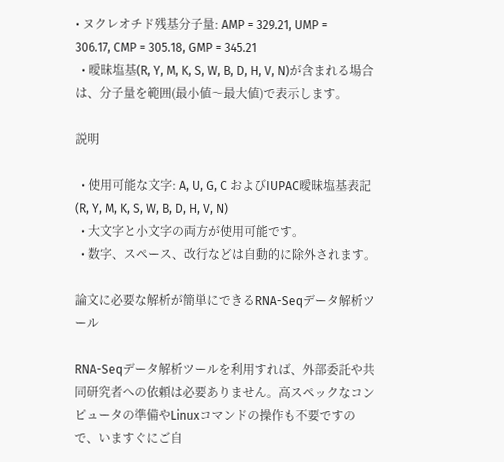• ヌクレオチド残基分子量: AMP = 329.21, UMP = 306.17, CMP = 305.18, GMP = 345.21
  • 曖昧塩基(R, Y, M, K, S, W, B, D, H, V, N)が含まれる場合は、分子量を範囲(最小値〜最大値)で表示します。

説明

  • 使用可能な文字: A, U, G, C およびIUPAC曖昧塩基表記(R, Y, M, K, S, W, B, D, H, V, N)
  • 大文字と小文字の両方が使用可能です。
  • 数字、スペース、改行などは自動的に除外されます。

論文に必要な解析が簡単にできるRNA-Seqデータ解析ツール

RNA-Seqデータ解析ツールを利用すれば、外部委託や共同研究者への依頼は必要ありません。高スペックなコンピュータの準備やLinuxコマンドの操作も不要ですので、いますぐにご自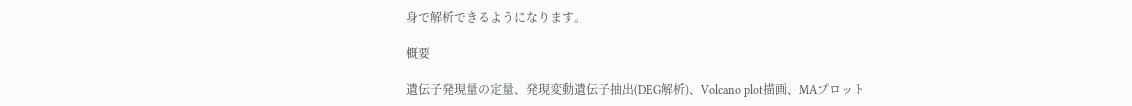身で解析できるようになります。

概要

遺伝子発現量の定量、発現変動遺伝子抽出(DEG解析)、Volcano plot描画、MAプロット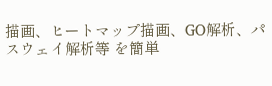描画、ヒートマップ描画、GO解析、パスウェイ解析等 を簡単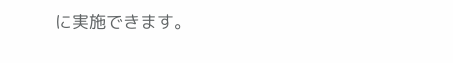に実施できます。